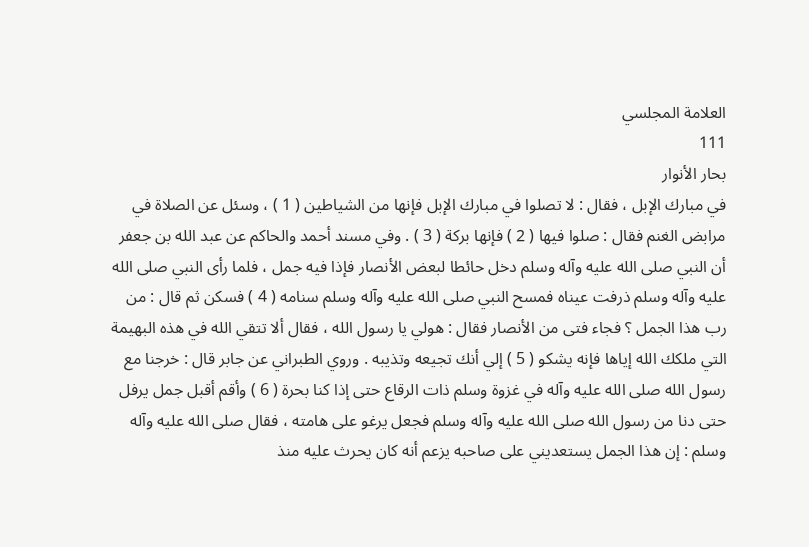العلامة المجلسي
111
بحار الأنوار
في مبارك الإبل ، فقال : لا تصلوا في مبارك الإبل فإنها من الشياطين ( 1 ) ، وسئل عن الصلاة في مرابض الغنم فقال : صلوا فيها ( 2 ) فإنها بركة ( 3 ) . وفي مسند أحمد والحاكم عن عبد الله بن جعفر أن النبي صلى الله عليه وآله وسلم دخل حائطا لبعض الأنصار فإذا فيه جمل ، فلما رأى النبي صلى الله عليه وآله وسلم ذرفت عيناه فمسح النبي صلى الله عليه وآله وسلم سنامه ( 4 ) فسكن ثم قال : من رب هذا الجمل ؟ فجاء فتى من الأنصار فقال : هولي يا رسول الله ، فقال ألا تتقي الله في هذه البهيمة التي ملكك الله إياها فإنه يشكو ( 5 ) إلي أنك تجيعه وتذيبه . وروي الطبراني عن جابر قال : خرجنا مع رسول الله صلى الله عليه وآله في غزوة وسلم ذات الرقاع حتى إذا كنا بحرة ( 6 ) وأقم أقبل جمل يرفل حتى دنا من رسول الله صلى الله عليه وآله وسلم فجعل يرغو على هامته ، فقال صلى الله عليه وآله وسلم : إن هذا الجمل يستعديني على صاحبه يزعم أنه كان يحرث عليه منذ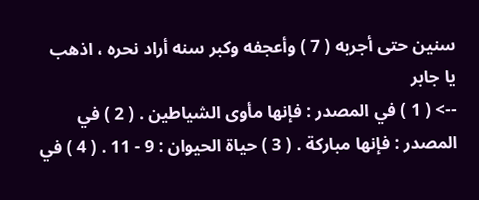سنين حتى أجربه ( 7 ) وأعجفه وكبر سنه أراد نحره ، اذهب يا جابر
--> ( 1 ) في المصدر : فإنها مأوى الشياطين . ( 2 ) في المصدر : فإنها مباركة . ( 3 ) حياة الحيوان : 9 - 11 . ( 4 ) في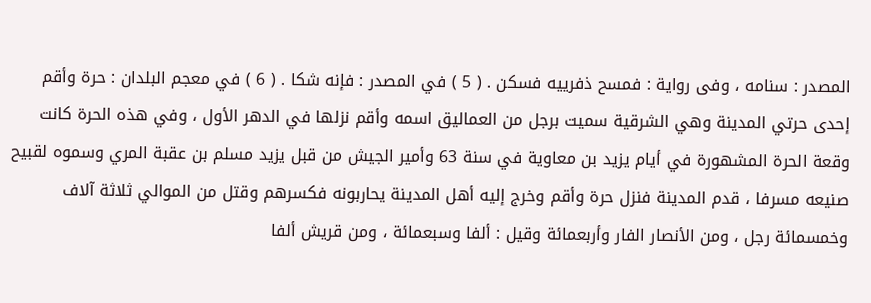المصدر : سنامه ، وفى رواية : فمسح ذفرييه فسكن . ( 5 ) في المصدر : فإنه شكا . ( 6 ) في معجم البلدان : حرة وأقم إحدى حرتي المدينة وهي الشرقية سميت برجل من العماليق اسمه وأقم نزلها في الدهر الأول ، وفي هذه الحرة كانت وقعة الحرة المشهورة في أيام يزيد بن معاوية في سنة 63 وأمير الجيش من قبل يزيد مسلم بن عقبة المري وسموه لقبيح صنيعه مسرفا ، قدم المدينة فنزل حرة وأقم وخرج إليه أهل المدينة يحاربونه فكسرهم وقتل من الموالي ثلاثة آلاف وخمسمائة رجل ، ومن الأنصار الفار وأربعمائة وقيل : ألفا وسبعمائة ، ومن قريش ألفا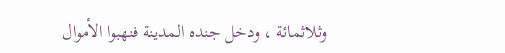وثلاثمائة ، ودخل جنده المدينة فنهبوا الأموال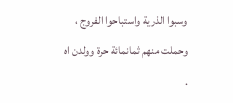وسبوا الذرية واستباحوا الفروج ، وحملت منهم ثمانمائة حرة وولدن اه .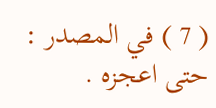( 7 ) في المصدر : حتى اعجزه .